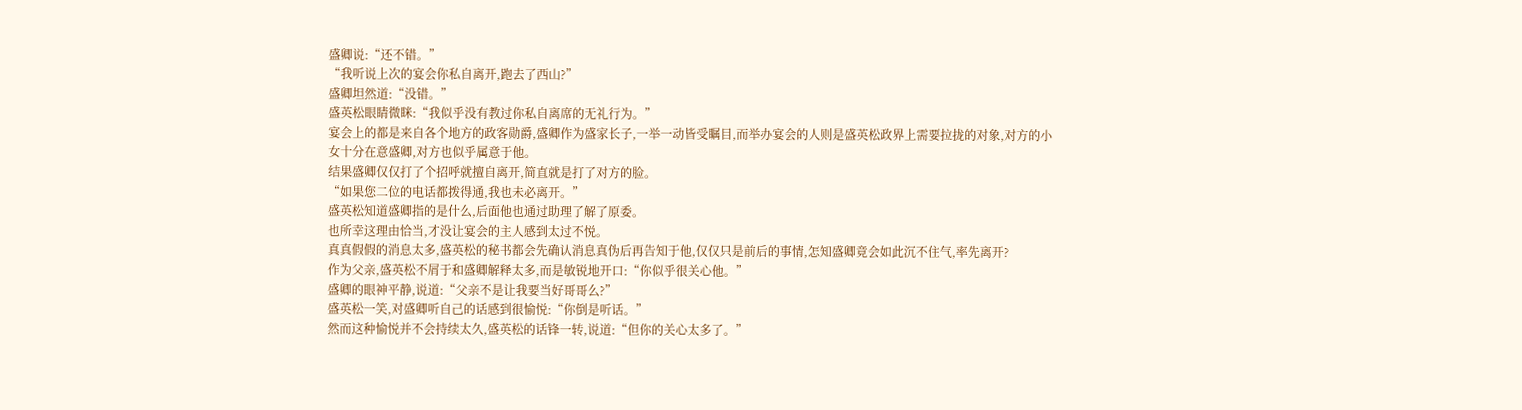盛卿说:“还不错。”
“我听说上次的宴会你私自离开,跑去了西山?”
盛卿坦然道:“没错。”
盛英松眼睛微眯:“我似乎没有教过你私自离席的无礼行为。”
宴会上的都是来自各个地方的政客勋爵,盛卿作为盛家长子,一举一动皆受瞩目,而举办宴会的人则是盛英松政界上需要拉拢的对象,对方的小女十分在意盛卿,对方也似乎属意于他。
结果盛卿仅仅打了个招呼就擅自离开,简直就是打了对方的脸。
“如果您二位的电话都拨得通,我也未必离开。”
盛英松知道盛卿指的是什么,后面他也通过助理了解了原委。
也所幸这理由恰当,才没让宴会的主人感到太过不悦。
真真假假的消息太多,盛英松的秘书都会先确认消息真伪后再告知于他,仅仅只是前后的事情,怎知盛卿竟会如此沉不住气,率先离开?
作为父亲,盛英松不屑于和盛卿解释太多,而是敏锐地开口:“你似乎很关心他。”
盛卿的眼神平静,说道:“父亲不是让我要当好哥哥么?”
盛英松一笑,对盛卿听自己的话感到很愉悦:“你倒是听话。”
然而这种愉悦并不会持续太久,盛英松的话锋一转,说道:“但你的关心太多了。”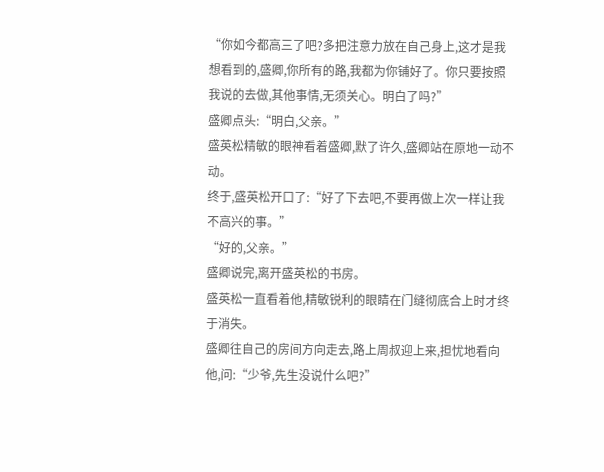“你如今都高三了吧?多把注意力放在自己身上,这才是我想看到的,盛卿,你所有的路,我都为你铺好了。你只要按照我说的去做,其他事情,无须关心。明白了吗?”
盛卿点头:“明白,父亲。”
盛英松精敏的眼神看着盛卿,默了许久,盛卿站在原地一动不动。
终于,盛英松开口了:“好了下去吧,不要再做上次一样让我不高兴的事。”
“好的,父亲。”
盛卿说完,离开盛英松的书房。
盛英松一直看着他,精敏锐利的眼睛在门缝彻底合上时才终于消失。
盛卿往自己的房间方向走去,路上周叔迎上来,担忧地看向他,问:“少爷,先生没说什么吧?”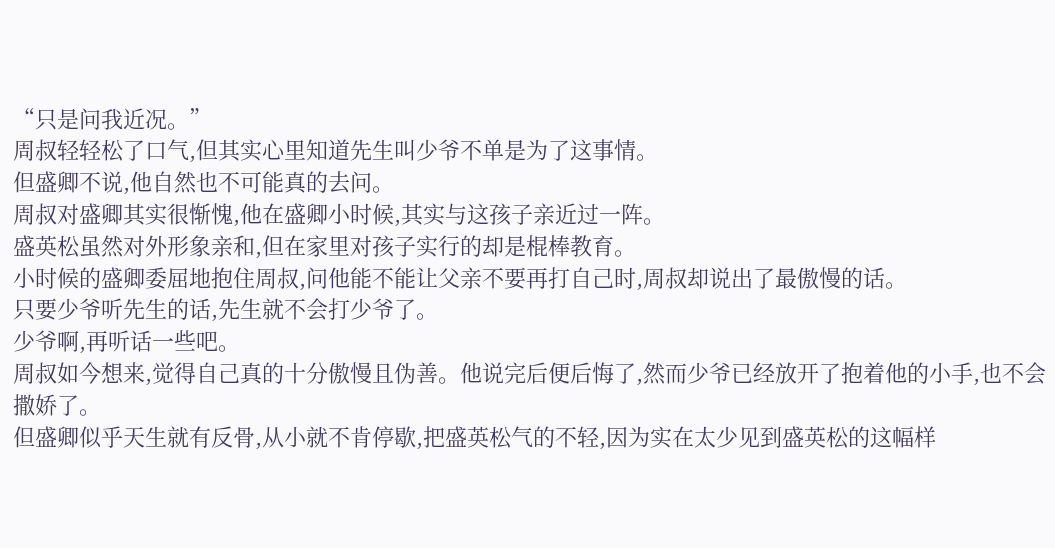“只是问我近况。”
周叔轻轻松了口气,但其实心里知道先生叫少爷不单是为了这事情。
但盛卿不说,他自然也不可能真的去问。
周叔对盛卿其实很惭愧,他在盛卿小时候,其实与这孩子亲近过一阵。
盛英松虽然对外形象亲和,但在家里对孩子实行的却是棍棒教育。
小时候的盛卿委屈地抱住周叔,问他能不能让父亲不要再打自己时,周叔却说出了最傲慢的话。
只要少爷听先生的话,先生就不会打少爷了。
少爷啊,再听话一些吧。
周叔如今想来,觉得自己真的十分傲慢且伪善。他说完后便后悔了,然而少爷已经放开了抱着他的小手,也不会撒娇了。
但盛卿似乎天生就有反骨,从小就不肯停歇,把盛英松气的不轻,因为实在太少见到盛英松的这幅样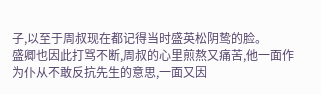子,以至于周叔现在都记得当时盛英松阴鸷的脸。
盛卿也因此打骂不断,周叔的心里煎熬又痛苦,他一面作为仆从不敢反抗先生的意思,一面又因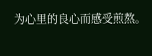为心里的良心而感受煎熬。